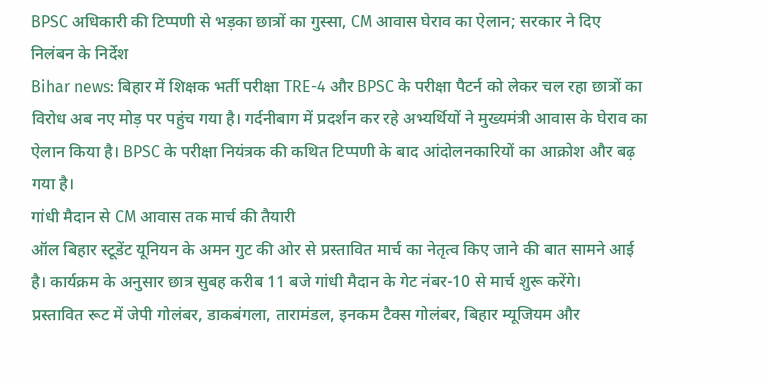BPSC अधिकारी की टिप्पणी से भड़का छात्रों का गुस्सा, CM आवास घेराव का ऐलान; सरकार ने दिए निलंबन के निर्देश
Bihar news: बिहार में शिक्षक भर्ती परीक्षा TRE-4 और BPSC के परीक्षा पैटर्न को लेकर चल रहा छात्रों का विरोध अब नए मोड़ पर पहुंच गया है। गर्दनीबाग में प्रदर्शन कर रहे अभ्यर्थियों ने मुख्यमंत्री आवास के घेराव का ऐलान किया है। BPSC के परीक्षा नियंत्रक की कथित टिप्पणी के बाद आंदोलनकारियों का आक्रोश और बढ़ गया है।
गांधी मैदान से CM आवास तक मार्च की तैयारी
ऑल बिहार स्टूडेंट यूनियन के अमन गुट की ओर से प्रस्तावित मार्च का नेतृत्व किए जाने की बात सामने आई है। कार्यक्रम के अनुसार छात्र सुबह करीब 11 बजे गांधी मैदान के गेट नंबर-10 से मार्च शुरू करेंगे।
प्रस्तावित रूट में जेपी गोलंबर, डाकबंगला, तारामंडल, इनकम टैक्स गोलंबर, बिहार म्यूजियम और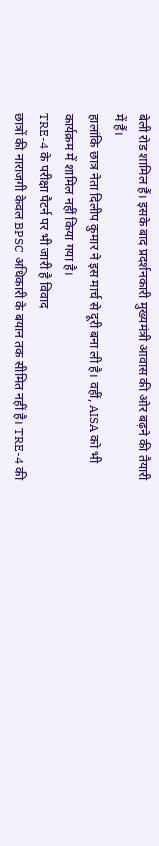बेली रोड शामिल हैं। इसके बाद प्रदर्शनकारी मुख्यमंत्री आवास की ओर बढ़ने की तैयारी में हैं।
हालांकि छात्र नेता दिलीप कुमार ने इस मार्च से दूरी बना ली है। वहीं, AISA को भी कार्यक्रम में शामिल नहीं किया गया है।
TRE-4 के परीक्षा पैटर्न पर भी जारी है विवाद
छात्रों की नाराजगी केवल BPSC अधिकारी के बयान तक सीमित नहीं है। TRE-4 की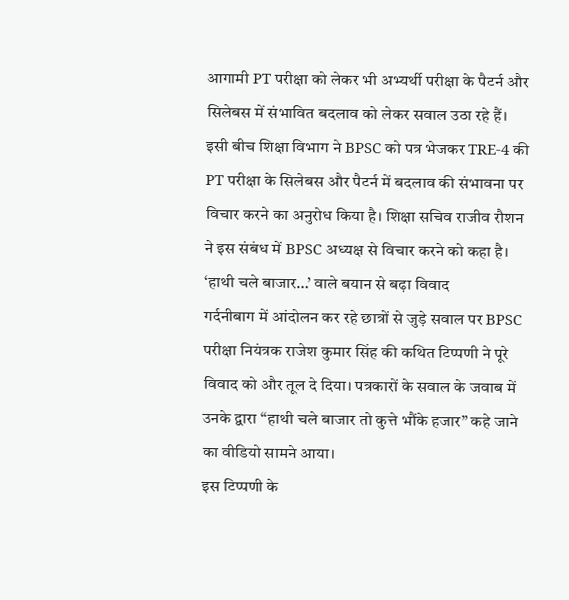आगामी PT परीक्षा को लेकर भी अभ्यर्थी परीक्षा के पैटर्न और सिलेबस में संभावित बदलाव को लेकर सवाल उठा रहे हैं।
इसी बीच शिक्षा विभाग ने BPSC को पत्र भेजकर TRE-4 की PT परीक्षा के सिलेबस और पैटर्न में बदलाव की संभावना पर विचार करने का अनुरोध किया है। शिक्षा सचिव राजीव रौशन ने इस संबंध में BPSC अध्यक्ष से विचार करने को कहा है।
‘हाथी चले बाजार…’ वाले बयान से बढ़ा विवाद
गर्दनीबाग में आंदोलन कर रहे छात्रों से जुड़े सवाल पर BPSC परीक्षा नियंत्रक राजेश कुमार सिंह की कथित टिप्पणी ने पूरे विवाद को और तूल दे दिया। पत्रकारों के सवाल के जवाब में उनके द्वारा “हाथी चले बाजार तो कुत्ते भौंके हजार” कहे जाने का वीडियो सामने आया।
इस टिप्पणी के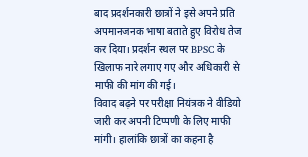बाद प्रदर्शनकारी छात्रों ने इसे अपने प्रति अपमानजनक भाषा बताते हुए विरोध तेज कर दिया। प्रदर्शन स्थल पर BPSC के खिलाफ नारे लगाए गए और अधिकारी से माफी की मांग की गई।
विवाद बढ़ने पर परीक्षा नियंत्रक ने वीडियो जारी कर अपनी टिप्पणी के लिए माफी मांगी। हालांकि छात्रों का कहना है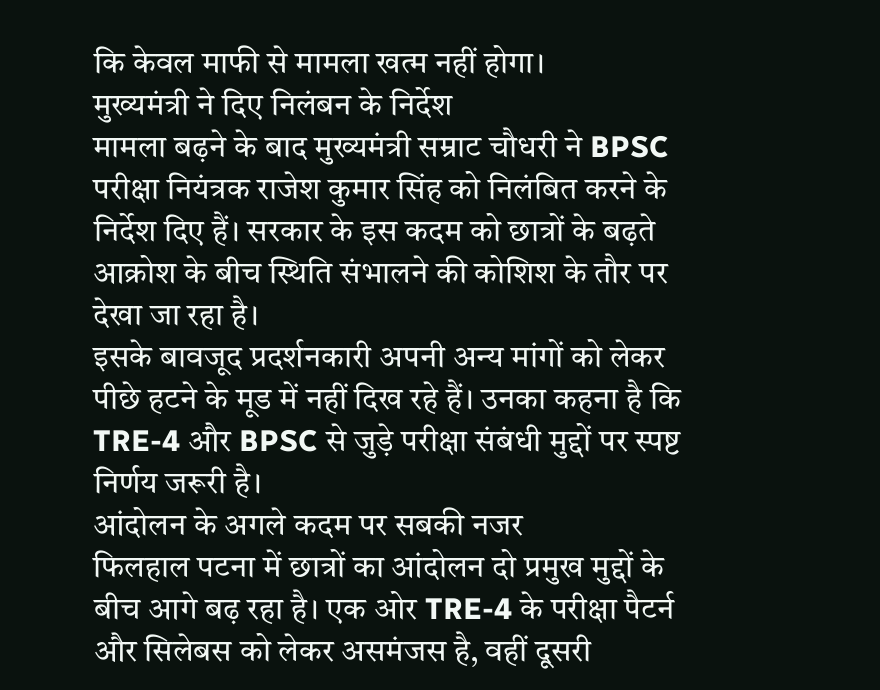कि केवल माफी से मामला खत्म नहीं होगा।
मुख्यमंत्री ने दिए निलंबन के निर्देश
मामला बढ़ने के बाद मुख्यमंत्री सम्राट चौधरी ने BPSC परीक्षा नियंत्रक राजेश कुमार सिंह को निलंबित करने के निर्देश दिए हैं। सरकार के इस कदम को छात्रों के बढ़ते आक्रोश के बीच स्थिति संभालने की कोशिश के तौर पर देखा जा रहा है।
इसके बावजूद प्रदर्शनकारी अपनी अन्य मांगों को लेकर पीछे हटने के मूड में नहीं दिख रहे हैं। उनका कहना है कि TRE-4 और BPSC से जुड़े परीक्षा संबंधी मुद्दों पर स्पष्ट निर्णय जरूरी है।
आंदोलन के अगले कदम पर सबकी नजर
फिलहाल पटना में छात्रों का आंदोलन दो प्रमुख मुद्दों के बीच आगे बढ़ रहा है। एक ओर TRE-4 के परीक्षा पैटर्न और सिलेबस को लेकर असमंजस है, वहीं दूसरी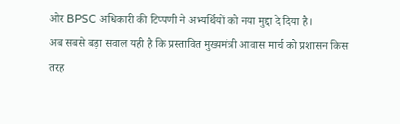ओर BPSC अधिकारी की टिप्पणी ने अभ्यर्थियों को नया मुद्दा दे दिया है।
अब सबसे बड़ा सवाल यही है कि प्रस्तावित मुख्यमंत्री आवास मार्च को प्रशासन किस तरह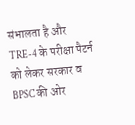संभालता है और TRE-4 के परीक्षा पैटर्न को लेकर सरकार व BPSC की ओर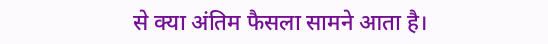से क्या अंतिम फैसला सामने आता है।